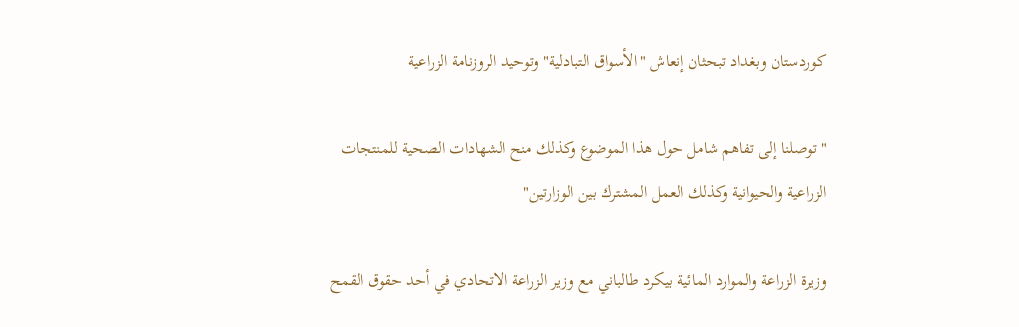كوردستان وبغداد تبحثان إنعاش "الأسواق التبادلية" وتوحيد الروزنامة الزراعية

"توصلنا إلى تفاهم شامل حول هذا الموضوع وكذلك منح الشهادات الصحية للمنتجات الزراعية والحيوانية وكذلك العمل المشترك بين الوزارتين"

وزيرة الزراعة والموارد المائية بيكرد طالباني مع وزير الزراعة الاتحادي في أحد حقوق القمح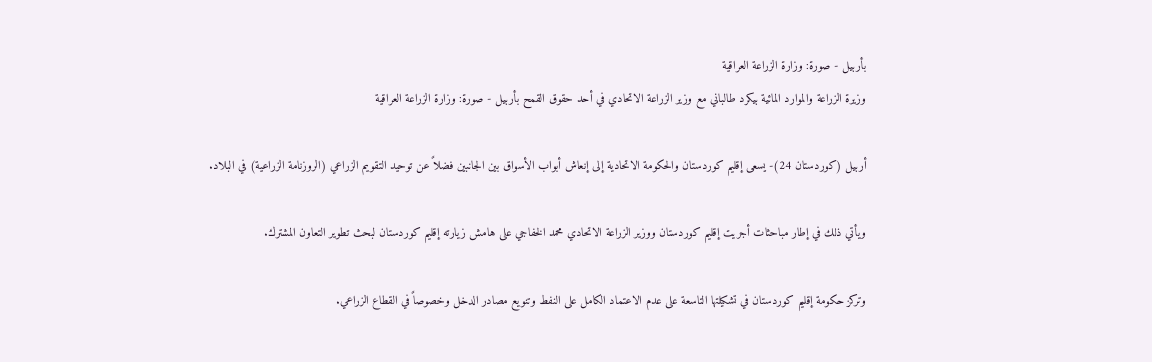بأربيل - صورة: وزارة الزراعة العراقية
وزيرة الزراعة والموارد المائية بيكرد طالباني مع وزير الزراعة الاتحادي في أحد حقوق القمح بأربيل - صورة: وزارة الزراعة العراقية

أربيل (كوردستان 24)- يسعى إقليم كوردستان والحكومة الاتحادية إلى إنعاش أبواب الأسواق بين الجانبين فضلاً عن توحيد التقويم الزراعي (الروزنامة الزراعية) في البلاد.

ويأتي ذلك في إطار مباحثات أجريت إقليم كوردستان ووزير الزراعة الاتحادي محمد الخفاجي على هامش زيارته إقليم كوردستان لبحث تطوير التعاون المشترك.

وتركز حكومة إقليم كوردستان في تشكيلتها التاسعة على عدم الاعتماد الكامل على النفط وتنويع مصادر الدخل وخصوصاً في القطاع الزراعي.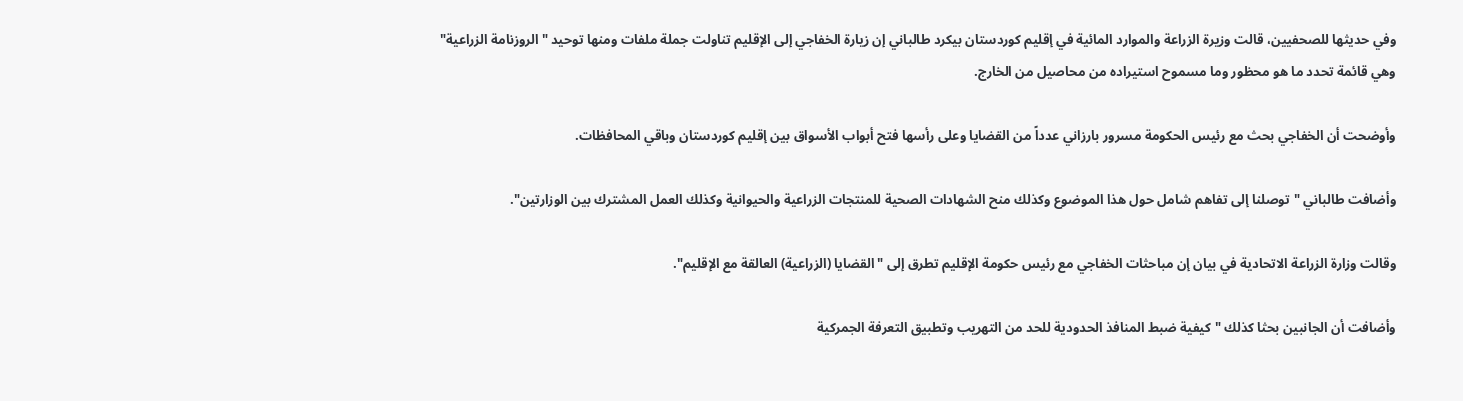وفي حديثها للصحفيين، قالت وزيرة الزراعة والموارد المائية في إقليم كوردستان بيكرد طالباني إن زيارة الخفاجي إلى الإقليم تناولت جملة ملفات ومنها توحيد "الروزنامة الزراعية" وهي قائمة تحدد ما هو محظور وما مسموح استيراده من محاصيل من الخارج.

وأوضحت أن الخفاجي بحث مع رئيس الحكومة مسرور بارزاني عدداً من القضايا وعلى رأسها فتح أبواب الأسواق بين إقليم كوردستان وباقي المحافظات.

وأضافت طالباني "توصلنا إلى تفاهم شامل حول هذا الموضوع وكذلك منح الشهادات الصحية للمنتجات الزراعية والحيوانية وكذلك العمل المشترك بين الوزارتين".

وقالت وزارة الزراعة الاتحادية في بيان إن مباحثات الخفاجي مع رئيس حكومة الإقليم تطرق إلى "القضايا (الزراعية) العالقة مع الإقليم".

وأضافت أن الجانبين بحثا كذلك "كيفية ضبط المنافذ الحدودية للحد من التهريب وتطبيق التعرفة الجمركية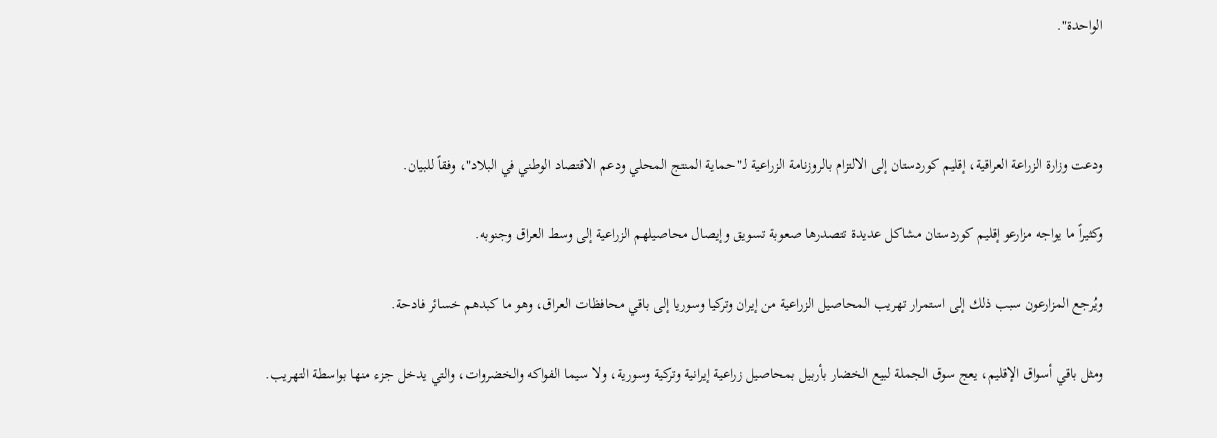الواحدة".



ودعت وزارة الزراعة العراقية، إقليم كوردستان إلى الالتزام بالروزنامة الزراعية لـ"حماية المنتج المحلي ودعم الاقتصاد الوطني في البلاد"، وفقاً للبيان.

وكثيراً ما يواجه مزارعو إقليم كوردستان مشاكل عديدة تتصدرها صعوبة تسويق وإيصال محاصيلهم الزراعية إلى وسط العراق وجنوبه.

ويُرجع المزارعون سبب ذلك إلى استمرار تهريب المحاصيل الزراعية من إيران وتركيا وسوريا إلى باقي محافظات العراق، وهو ما كبدهم خسائر فادحة.

ومثل باقي أسواق الإقليم، يعج سوق الجملة لبيع الخضار بأربيل بمحاصيل زراعية إيرانية وتركية وسورية، ولا سيما الفواكه والخضروات، والتي يدخل جزء منها بواسطة التهريب.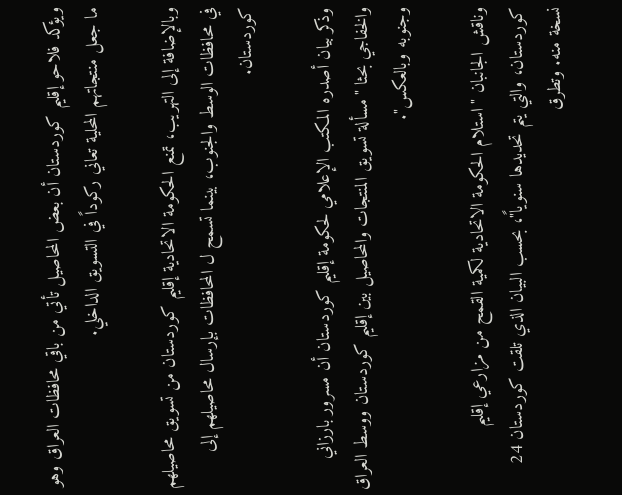ويؤكد فلاحو إقليم كوردستان أن بعض المحاصيل تأتي من باقي محافظات العراق وهو ما جعل منتجاتهم المحلية تعاني ركوداً في التسويق الداخلي.

وبالإضافة إلى التهريب، تمنع الحكومة الاتحادية إقليم كوردستان من تسويق محاصيلهم في محافظات الوسط والجنوب، بينما تسمح ل المحافظات بإرسال محاصيلهم إلى كوردستان.

وذكر بيان أصدره المكتب الإعلامي لحكومة إقليم كوردستان أن مسرور بارزاني والخفاجي بحثا "مسألة تسويق المنتجات والمحاصيل بين إقليم كوردستان ووسط العراق وجنوبه وبالعكس".

وناقش الجانبان "استلام الحكومة الاتحادية لكمية القمح من مزارعي إقليم كوردستان، والتي يتم تحديدها سنوياً"، بحسب البيان الذي تلقت كوردستان 24 نسخة منه. وتطرق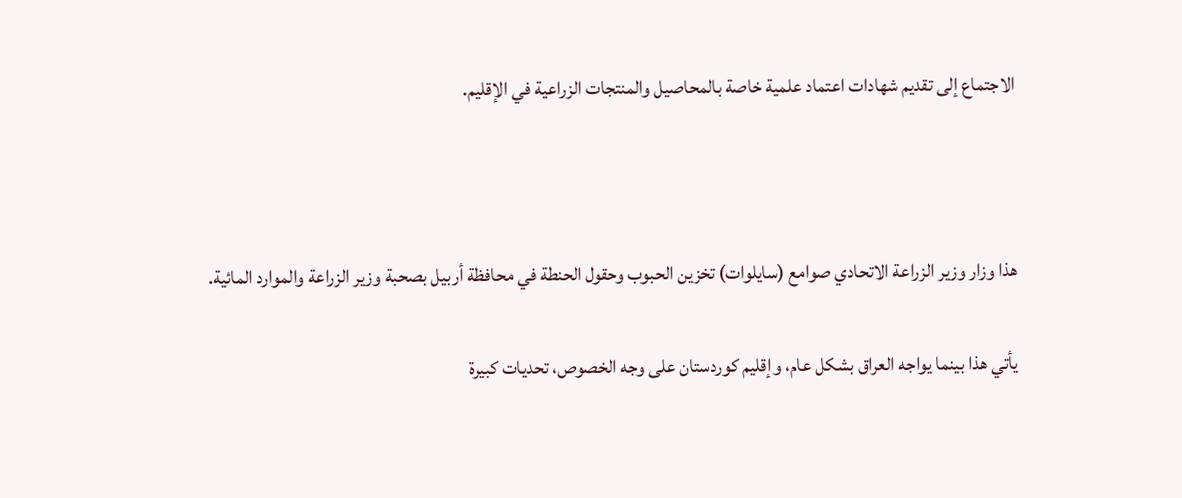الاجتماع إلى تقديم شهادات اعتماد علمية خاصة بالمحاصيل والمنتجات الزراعية في الإقليم.



هذا وزار وزير الزراعة الاتحادي صوامع (سايلوات) تخزين الحبوب وحقول الحنطة في محافظة أربيل بصحبة وزير الزراعة والموارد المائية.

يأتي هذا بينما يواجه العراق بشكل عام، وإقليم كوردستان على وجه الخصوص، تحديات كبيرة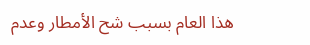هذا العام بسبب شح الأمطار وعدم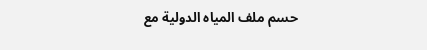حسم ملف المياه الدولية مع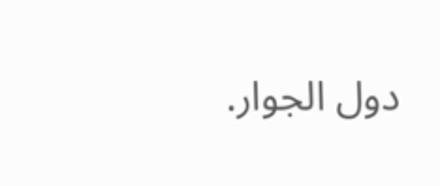دول الجوار.